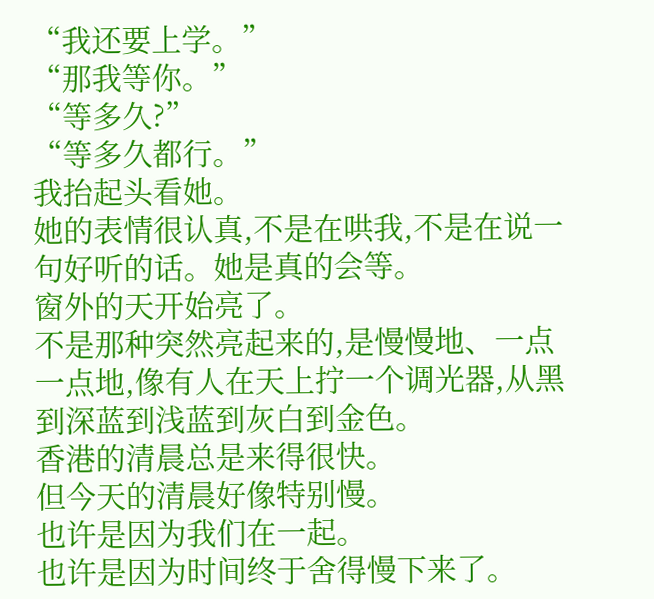“我还要上学。”
“那我等你。”
“等多久?”
“等多久都行。”
我抬起头看她。
她的表情很认真,不是在哄我,不是在说一句好听的话。她是真的会等。
窗外的天开始亮了。
不是那种突然亮起来的,是慢慢地、一点一点地,像有人在天上拧一个调光器,从黑到深蓝到浅蓝到灰白到金色。
香港的清晨总是来得很快。
但今天的清晨好像特别慢。
也许是因为我们在一起。
也许是因为时间终于舍得慢下来了。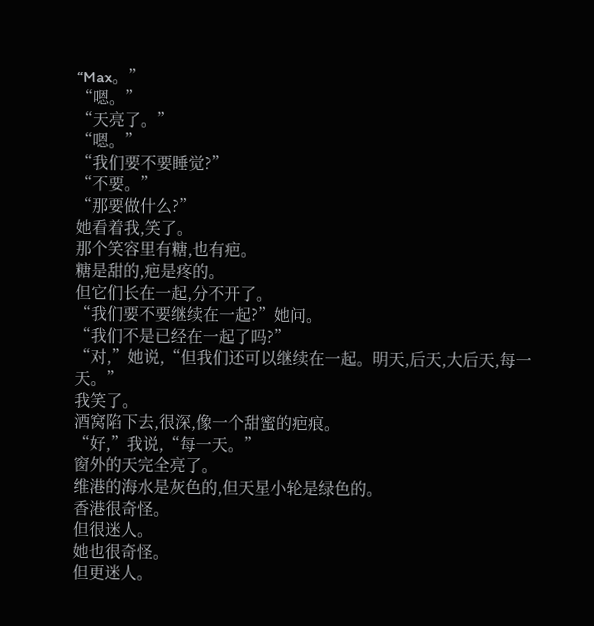“Max。”
“嗯。”
“天亮了。”
“嗯。”
“我们要不要睡觉?”
“不要。”
“那要做什么?”
她看着我,笑了。
那个笑容里有糖,也有疤。
糖是甜的,疤是疼的。
但它们长在一起,分不开了。
“我们要不要继续在一起?”她问。
“我们不是已经在一起了吗?”
“对,”她说,“但我们还可以继续在一起。明天,后天,大后天,每一天。”
我笑了。
酒窝陷下去,很深,像一个甜蜜的疤痕。
“好,”我说,“每一天。”
窗外的天完全亮了。
维港的海水是灰色的,但天星小轮是绿色的。
香港很奇怪。
但很迷人。
她也很奇怪。
但更迷人。